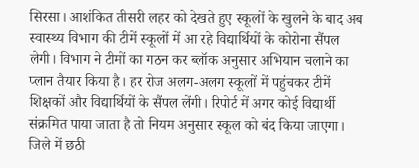सिरसा। आशंकित तीसरी लहर को देखते हुए स्कूलों के खुलने के बाद अब स्वास्थ्य विभाग की टीमें स्कूलों में आ रहे विद्यार्थियों के कोरोना सैंपल लेगी। विभाग ने टीमों का गठन कर ब्लॉक अनुसार अभियान चलाने का प्लान तैयार किया है। हर रोज अलग-अलग स्कूलों में पहुंचकर टीमें शिक्षकों और विद्यार्थियों के सैंपल लेंगी। रिपोर्ट में अगर कोई विद्यार्थी संक्रमित पाया जाता है तो नियम अनुसार स्कूल को बंद किया जाएगा।
जिले में छठी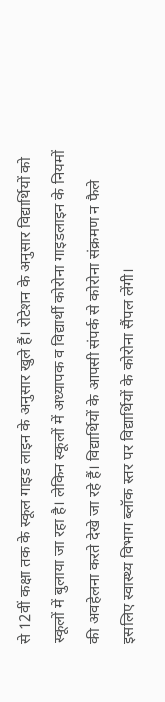से 12वीं कक्षा तक के स्कूल गाइड लाइन के अनुसार खुले हैं। रोटेशन के अनुसार विद्यार्थियों को स्कूलों में बुलाया जा रहा है। लेकिन स्कूलों में अध्यापक व विद्यार्थी कोरोना गाइडलाइन के नियमों की अवहेलना करते देखे जा रहे हैं। विद्यार्थियों के आपसी संपर्क से कोरोना संक्रमण न फैले इसलिए स्वास्थ्य विभाग ब्लॉक स्तर पर विद्यार्थियों के कोरोना सैंपल लेंगी।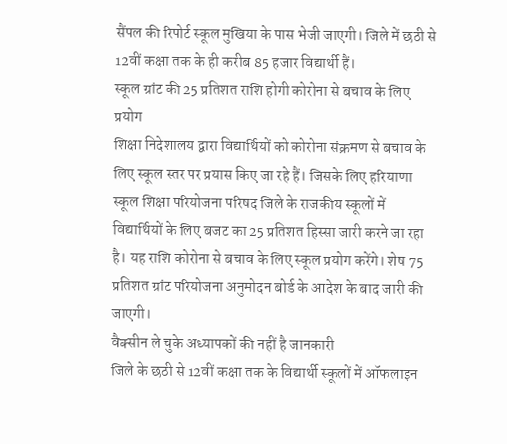सैंपल की रिपोर्ट स्कूल मुखिया के पास भेजी जाएगी। जिले में छठी से 12वीं कक्षा तक के ही करीब 85 हजार विद्यार्थी हैं।
स्कूल ग्रांट की 25 प्रतिशत राशि होगी कोरोना से बचाव के लिए प्रयोग
शिक्षा निदेशालय द्वारा विद्यार्थियों को कोरोना संक्रमण से बचाव के लिए स्कूल स्तर पर प्रयास किए जा रहे हैं। जिसके लिए हरियाणा स्कूल शिक्षा परियोजना परिषद जिले के राजकीय स्कूलों में विद्यार्थियों के लिए बजट का 25 प्रतिशत हिस्सा जारी करने जा रहा है। यह राशि कोरोना से बचाव के लिए स्कूल प्रयोग करेंगे। शेष 75 प्रतिशत ग्रांट परियोजना अनुमोदन बोर्ड के आदेश के बाद जारी की जाएगी।
वैक्सीन ले चुके अध्यापकों की नहीं है जानकारी
जिले के छठी से 12वीं कक्षा तक के विद्यार्थी स्कूलों में ऑफलाइन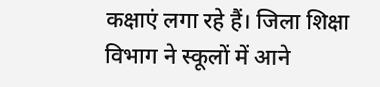कक्षाएं लगा रहे हैं। जिला शिक्षा विभाग ने स्कूलों में आने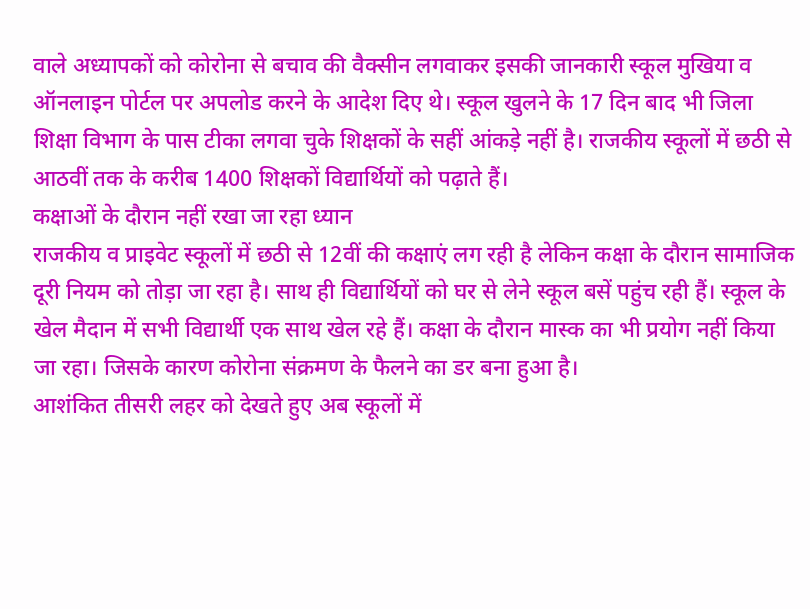वाले अध्यापकों को कोरोना से बचाव की वैक्सीन लगवाकर इसकी जानकारी स्कूल मुखिया व ऑनलाइन पोर्टल पर अपलोड करने के आदेश दिए थे। स्कूल खुलने के 17 दिन बाद भी जिला शिक्षा विभाग के पास टीका लगवा चुके शिक्षकों के सहीं आंकड़े नहीं है। राजकीय स्कूलों में छठी से आठवीं तक के करीब 1400 शिक्षकों विद्यार्थियों को पढ़ाते हैं।
कक्षाओं के दौरान नहीं रखा जा रहा ध्यान
राजकीय व प्राइवेट स्कूलों में छठी से 12वीं की कक्षाएं लग रही है लेकिन कक्षा के दौरान सामाजिक दूरी नियम को तोड़ा जा रहा है। साथ ही विद्यार्थियों को घर से लेने स्कूल बसें पहुंच रही हैं। स्कूल के खेल मैदान में सभी विद्यार्थी एक साथ खेल रहे हैं। कक्षा के दौरान मास्क का भी प्रयोग नहीं किया जा रहा। जिसके कारण कोरोना संक्रमण के फैलने का डर बना हुआ है।
आशंकित तीसरी लहर को देखते हुए अब स्कूलों में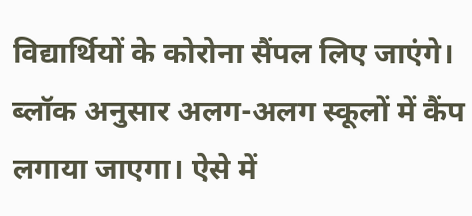विद्यार्थियों के कोरोना सैंपल लिए जाएंगे। ब्लॉक अनुसार अलग-अलग स्कूलों में कैंप लगाया जाएगा। ऐसे में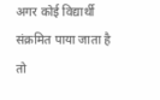अगर कोई विद्यार्थी संक्रमित पाया जाता है तो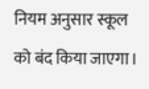नियम अनुसार स्कूल को बंद किया जाएगा।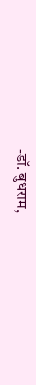-डॉ. बुधराम,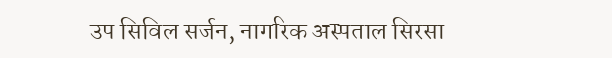उप सिविल सर्जन, नागरिक अस्पताल सिरसा